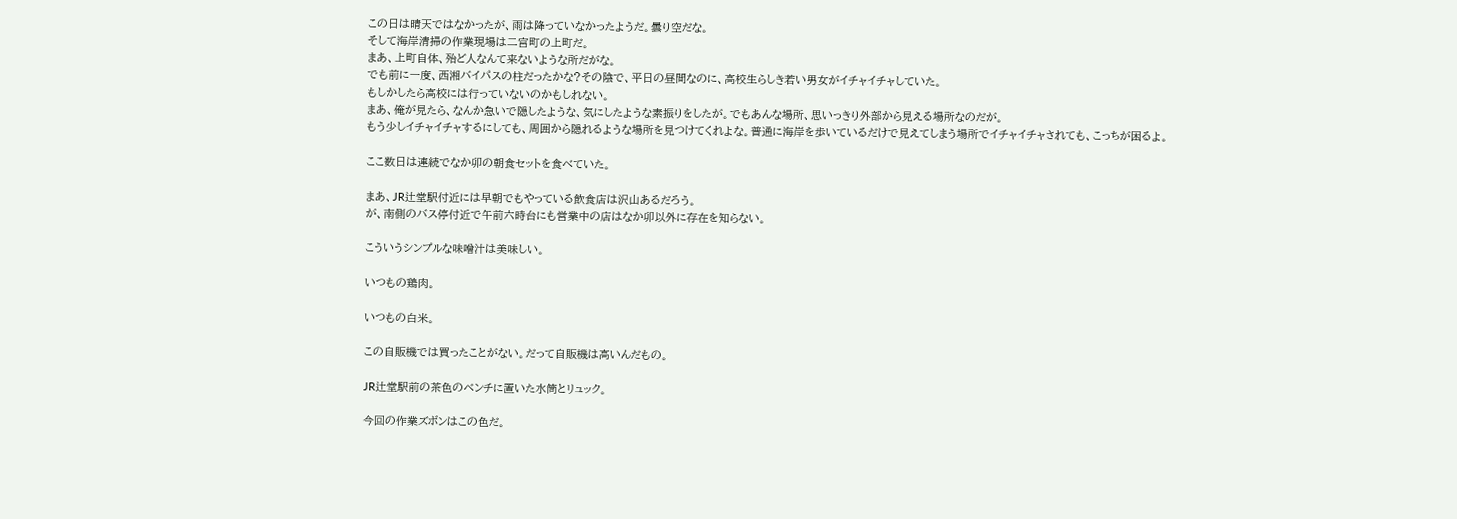この日は晴天ではなかったが、雨は降っていなかったようだ。曇り空だな。
そして海岸清掃の作業現場は二宮町の上町だ。
まあ、上町自体、殆ど人なんて来ないような所だがな。
でも前に一度、西湘バイパスの柱だったかな?その陰で、平日の昼間なのに、高校生らしき若い男女がイチャイチャしていた。
もしかしたら高校には行っていないのかもしれない。
まあ、俺が見たら、なんか急いで隠したような、気にしたような素振りをしたが。でもあんな場所、思いっきり外部から見える場所なのだが。
もう少しイチャイチャするにしても、周囲から隠れるような場所を見つけてくれよな。普通に海岸を歩いているだけで見えてしまう場所でイチャイチャされても、こっちが困るよ。

ここ数日は連続でなか卯の朝食セットを食べていた。

まあ、JR辻堂駅付近には早朝でもやっている飲食店は沢山あるだろう。
が、南側のバス停付近で午前六時台にも営業中の店はなか卯以外に存在を知らない。

こういうシンプルな味噌汁は美味しい。

いつもの鶏肉。

いつもの白米。

この自販機では買ったことがない。だって自販機は高いんだもの。

JR辻堂駅前の茶色のベンチに置いた水筒とリュック。

今回の作業ズボンはこの色だ。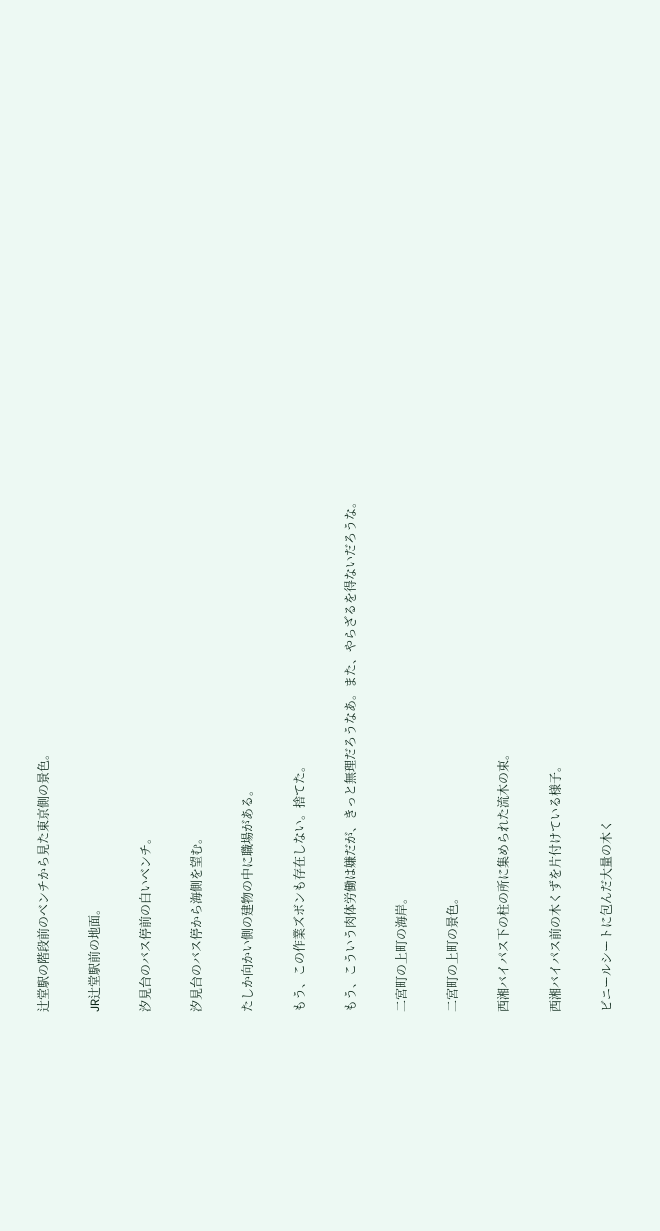辻堂駅の階段前のベンチから見た東京側の景色。

JR辻堂駅前の地面。

汐見台のバス停前の白いベンチ。

汐見台のバス停から海側を望む。

たしか向かい側の建物の中に職場がある。

もう、この作業ズボンも存在しない。捨てた。

もう、こういう肉体労働は嫌だが、きっと無理だろうなあ。また、やらざるを得ないだろうな。

二宮町の上町の海岸。

二宮町の上町の景色。

西湘バイパス下の柱の所に集められた流木の束。

西湘バイパス前の木くずを片付けている様子。

ビニールシートに包んだ大量の木く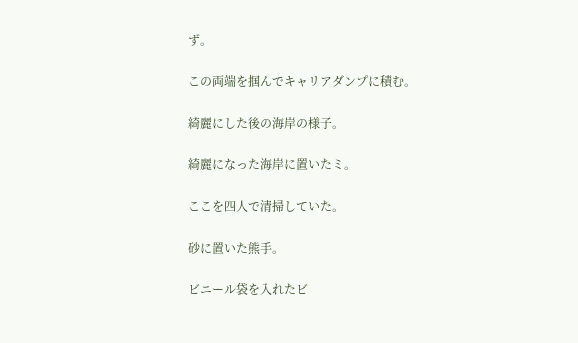ず。

この両端を掴んでキャリアダンプに積む。

綺麗にした後の海岸の様子。

綺麗になった海岸に置いたミ。

ここを四人で清掃していた。

砂に置いた熊手。

ビニール袋を入れたビ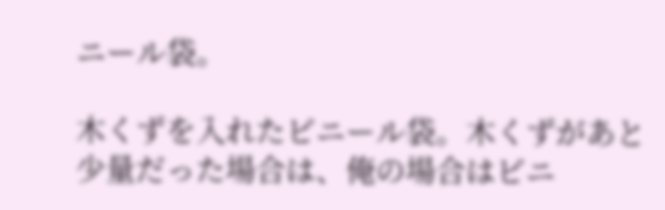ニール袋。

木くずを入れたビニール袋。木くずがあと少量だった場合は、俺の場合はビニ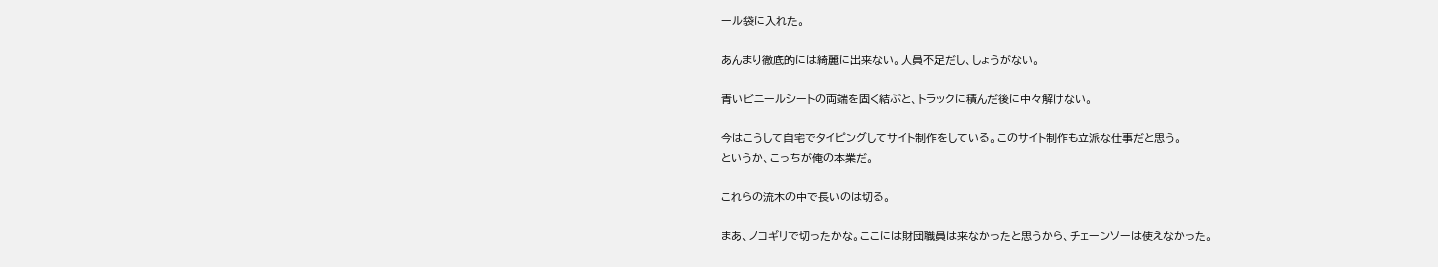ール袋に入れた。

あんまり徹底的には綺麗に出来ない。人員不足だし、しょうがない。

青いビニールシートの両端を固く結ぶと、トラックに積んだ後に中々解けない。

今はこうして自宅でタイピングしてサイト制作をしている。このサイト制作も立派な仕事だと思う。
というか、こっちが俺の本業だ。

これらの流木の中で長いのは切る。

まあ、ノコギリで切ったかな。ここには財団職員は来なかったと思うから、チェーンソーは使えなかった。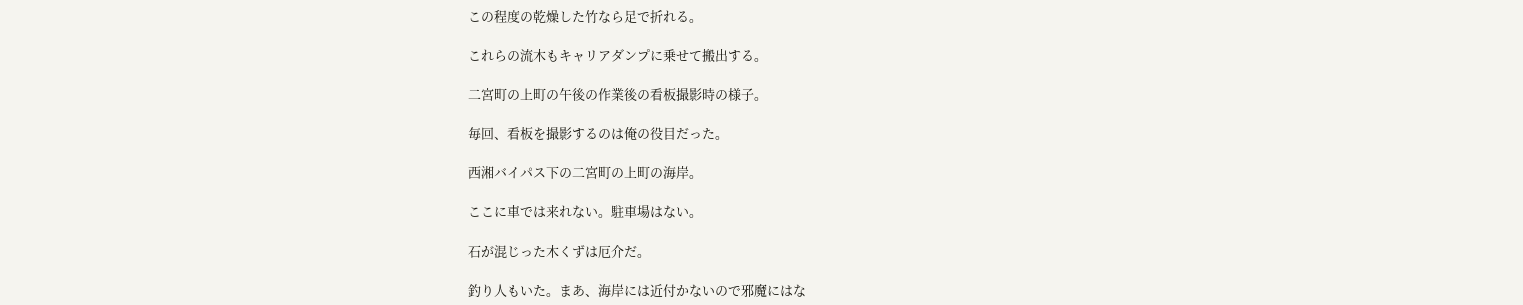この程度の乾燥した竹なら足で折れる。

これらの流木もキャリアダンプに乗せて搬出する。

二宮町の上町の午後の作業後の看板撮影時の様子。

毎回、看板を撮影するのは俺の役目だった。

西湘バイパス下の二宮町の上町の海岸。

ここに車では来れない。駐車場はない。

石が混じった木くずは厄介だ。

釣り人もいた。まあ、海岸には近付かないので邪魔にはな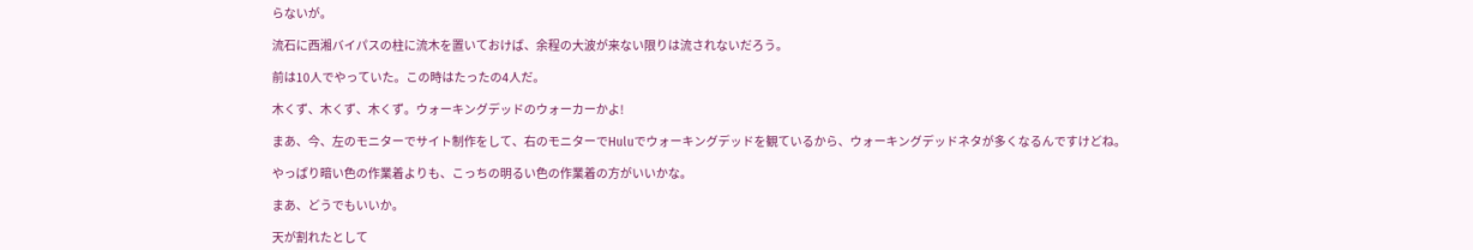らないが。

流石に西湘バイパスの柱に流木を置いておけば、余程の大波が来ない限りは流されないだろう。

前は10人でやっていた。この時はたったの4人だ。

木くず、木くず、木くず。ウォーキングデッドのウォーカーかよ!

まあ、今、左のモニターでサイト制作をして、右のモニターでHuluでウォーキングデッドを観ているから、ウォーキングデッドネタが多くなるんですけどね。

やっぱり暗い色の作業着よりも、こっちの明るい色の作業着の方がいいかな。

まあ、どうでもいいか。

天が割れたとして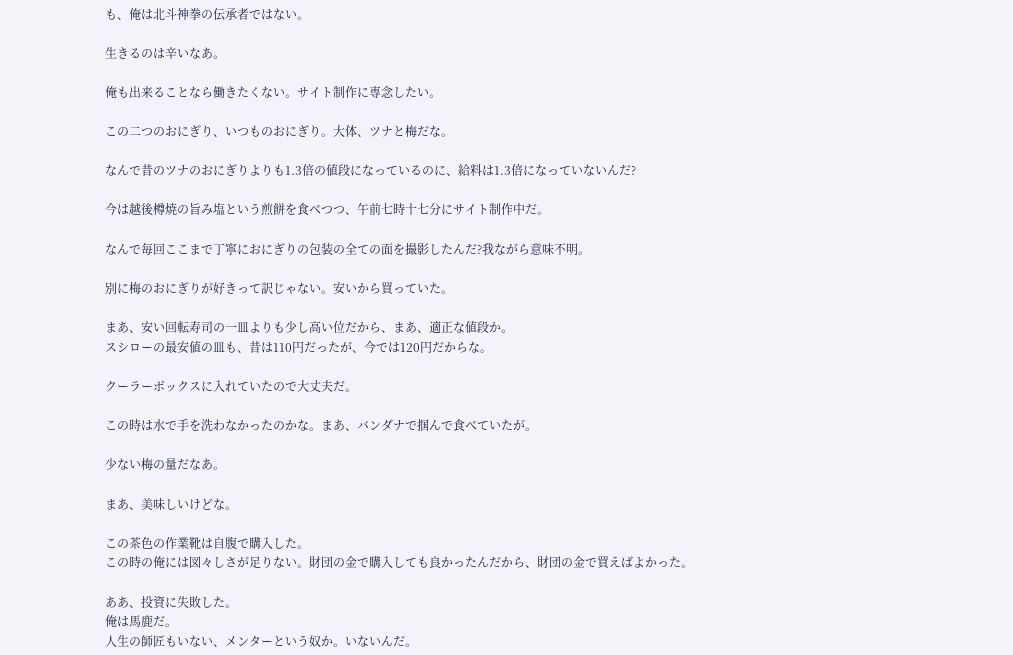も、俺は北斗神拳の伝承者ではない。

生きるのは辛いなあ。

俺も出来ることなら働きたくない。サイト制作に専念したい。

この二つのおにぎり、いつものおにぎり。大体、ツナと梅だな。

なんで昔のツナのおにぎりよりも1.3倍の値段になっているのに、給料は1.3倍になっていないんだ?

今は越後樽焼の旨み塩という煎餅を食べつつ、午前七時十七分にサイト制作中だ。

なんで毎回ここまで丁寧におにぎりの包装の全ての面を撮影したんだ?我ながら意味不明。

別に梅のおにぎりが好きって訳じゃない。安いから買っていた。

まあ、安い回転寿司の一皿よりも少し高い位だから、まあ、適正な値段か。
スシローの最安値の皿も、昔は110円だったが、今では120円だからな。

クーラーボックスに入れていたので大丈夫だ。

この時は水で手を洗わなかったのかな。まあ、バンダナで掴んで食べていたが。

少ない梅の量だなあ。

まあ、美味しいけどな。

この茶色の作業靴は自腹で購入した。
この時の俺には図々しさが足りない。財団の金で購入しても良かったんだから、財団の金で買えばよかった。

ああ、投資に失敗した。
俺は馬鹿だ。
人生の師匠もいない、メンターという奴か。いないんだ。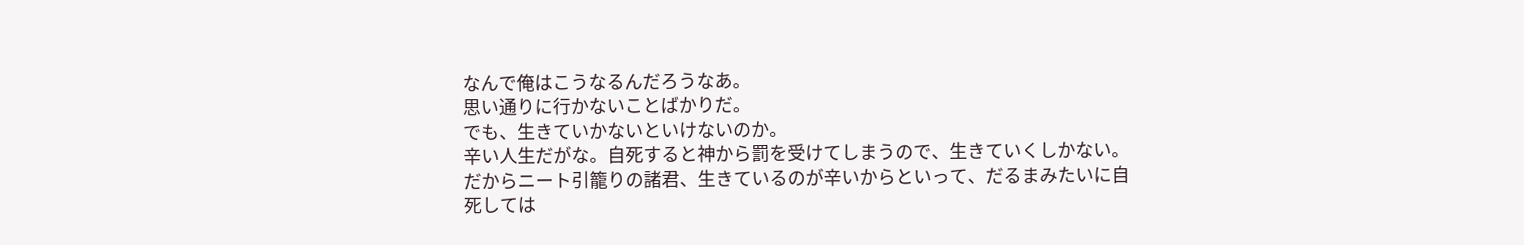なんで俺はこうなるんだろうなあ。
思い通りに行かないことばかりだ。
でも、生きていかないといけないのか。
辛い人生だがな。自死すると神から罰を受けてしまうので、生きていくしかない。
だからニート引籠りの諸君、生きているのが辛いからといって、だるまみたいに自死しては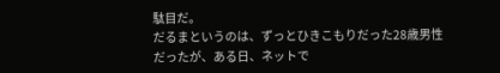駄目だ。
だるまというのは、ずっとひきこもりだった28歳男性だったが、ある日、ネットで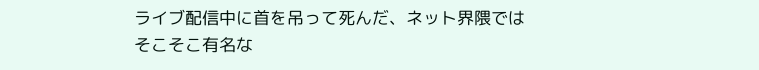ライブ配信中に首を吊って死んだ、ネット界隈ではそこそこ有名な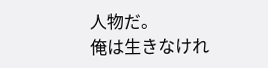人物だ。
俺は生きなけれ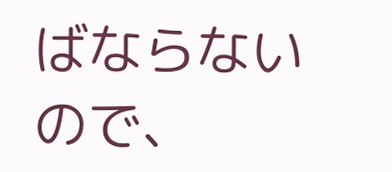ばならないので、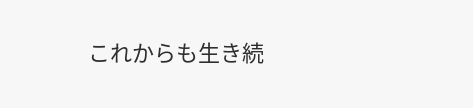これからも生き続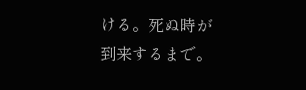ける。死ぬ時が到来するまで。